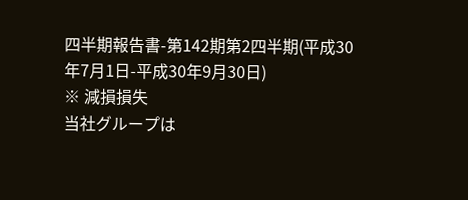四半期報告書-第142期第2四半期(平成30年7月1日-平成30年9月30日)
※ 減損損失
当社グループは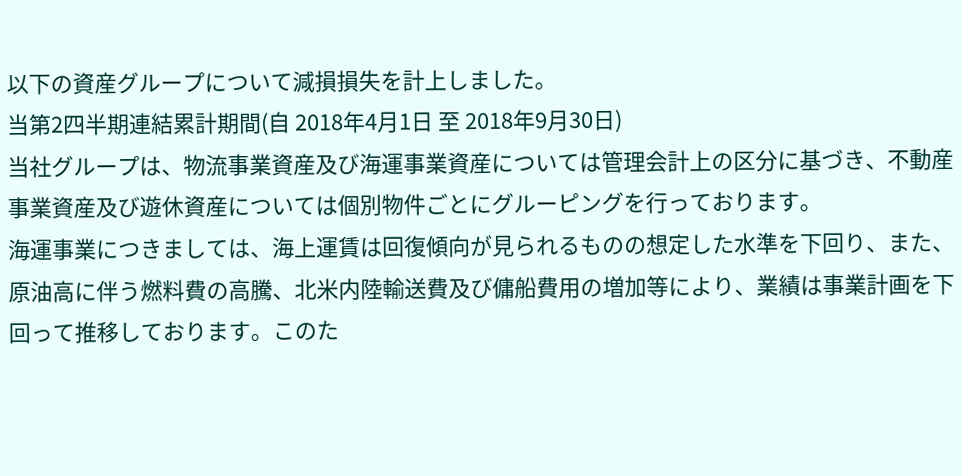以下の資産グループについて減損損失を計上しました。
当第2四半期連結累計期間(自 2018年4月1日 至 2018年9月30日)
当社グループは、物流事業資産及び海運事業資産については管理会計上の区分に基づき、不動産事業資産及び遊休資産については個別物件ごとにグルーピングを行っております。
海運事業につきましては、海上運賃は回復傾向が見られるものの想定した水準を下回り、また、原油高に伴う燃料費の高騰、北米内陸輸送費及び傭船費用の増加等により、業績は事業計画を下回って推移しております。このた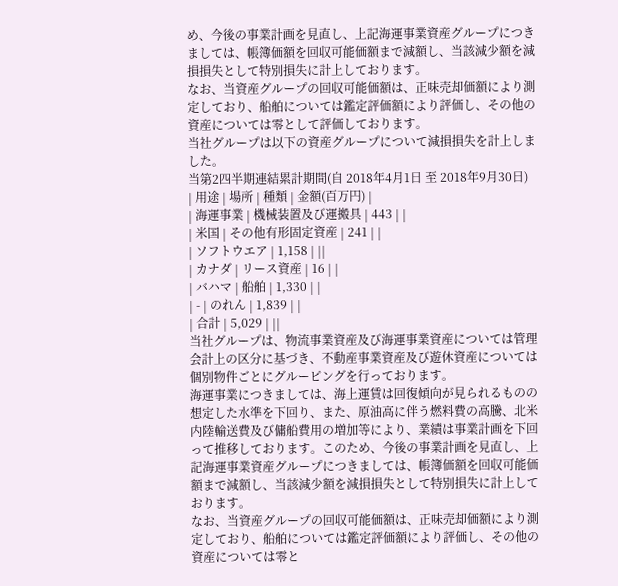め、今後の事業計画を見直し、上記海運事業資産グループにつきましては、帳簿価額を回収可能価額まで減額し、当該減少額を減損損失として特別損失に計上しております。
なお、当資産グループの回収可能価額は、正味売却価額により測定しており、船舶については鑑定評価額により評価し、その他の資産については零として評価しております。
当社グループは以下の資産グループについて減損損失を計上しました。
当第2四半期連結累計期間(自 2018年4月1日 至 2018年9月30日)
| 用途 | 場所 | 種類 | 金額(百万円) |
| 海運事業 | 機械装置及び運搬具 | 443 | |
| 米国 | その他有形固定資産 | 241 | |
| ソフトウエア | 1,158 | ||
| カナダ | リース資産 | 16 | |
| バハマ | 船舶 | 1,330 | |
| - | のれん | 1,839 | |
| 合計 | 5,029 | ||
当社グループは、物流事業資産及び海運事業資産については管理会計上の区分に基づき、不動産事業資産及び遊休資産については個別物件ごとにグルーピングを行っております。
海運事業につきましては、海上運賃は回復傾向が見られるものの想定した水準を下回り、また、原油高に伴う燃料費の高騰、北米内陸輸送費及び傭船費用の増加等により、業績は事業計画を下回って推移しております。このため、今後の事業計画を見直し、上記海運事業資産グループにつきましては、帳簿価額を回収可能価額まで減額し、当該減少額を減損損失として特別損失に計上しております。
なお、当資産グループの回収可能価額は、正味売却価額により測定しており、船舶については鑑定評価額により評価し、その他の資産については零と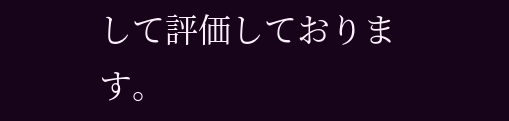して評価しております。